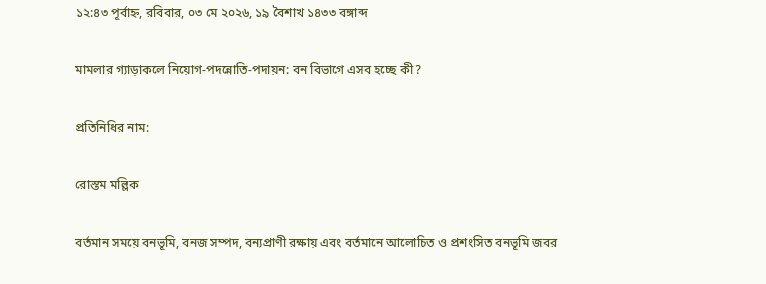১২:৪৩ পূর্বাহ্ন, রবিবার, ০৩ মে ২০২৬, ১৯ বৈশাখ ১৪৩৩ বঙ্গাব্দ

মামলার গ্যাড়াকলে নিয়োগ-পদন্নোতি-পদায়ন: বন বিভাগে এসব হচ্ছে কী?

প্রতিনিধির নাম:

রোস্তম মল্লিক

বর্তমান সময়ে বনভূমি, বনজ সম্পদ, বন্যপ্রাণী রক্ষায় এবং বর্তমানে আলোচিত ও প্রশংসিত বনভূমি জবর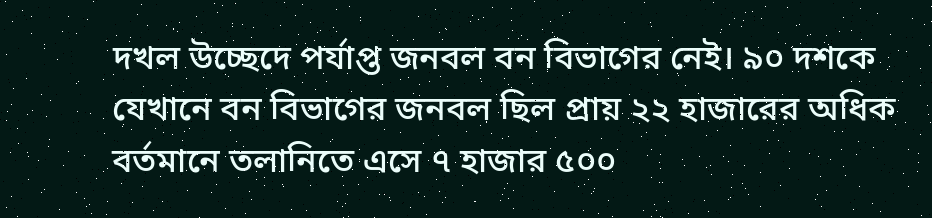দখল উচ্ছেদে পর্যাপ্ত জনবল বন বিভাগের নেই। ৯০ দশকে যেখানে বন বিভাগের জনবল ছিল প্রায় ২২ হাজারের অধিক বর্তমানে তলানিতে এসে ৭ হাজার ৫০০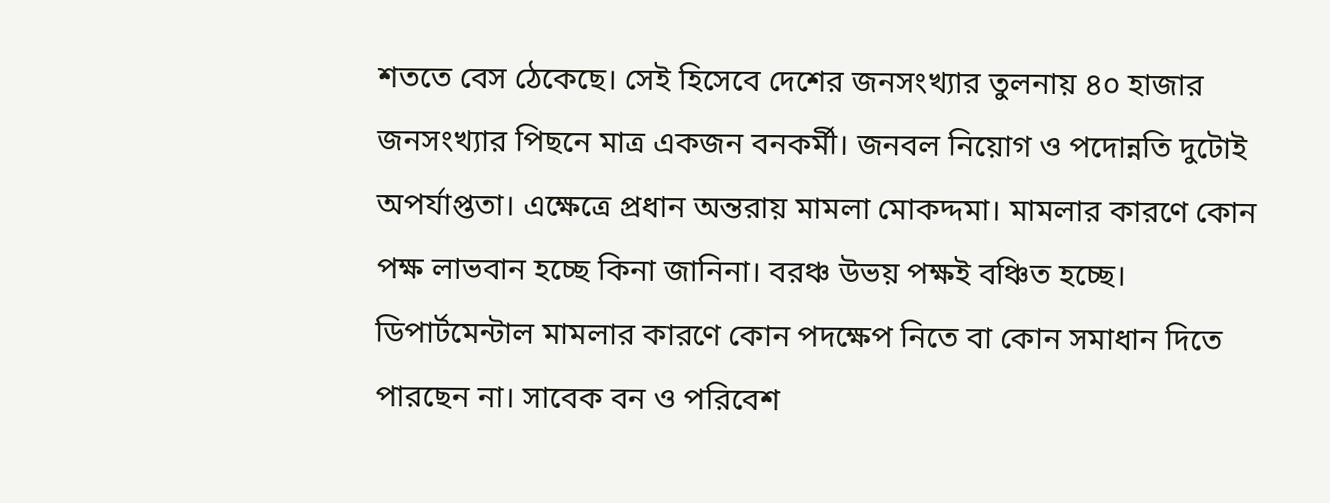শততে বেস ঠেকেছে। সেই হিসেবে দেশের জনসংখ্যার তুলনায় ৪০ হাজার জনসংখ্যার পিছনে মাত্র একজন বনকর্মী। জনবল নিয়োগ ও পদোন্নতি দুটোই অপর্যাপ্ততা। এক্ষেত্রে প্রধান অন্তরায় মামলা মোকদ্দমা। মামলার কারণে কোন পক্ষ লাভবান হচ্ছে কিনা জানিনা। বরঞ্চ উভয় পক্ষই বঞ্চিত হচ্ছে। ডিপার্টমেন্টাল মামলার কারণে কোন পদক্ষেপ নিতে বা কোন সমাধান দিতে পারছেন না। সাবেক বন ও পরিবেশ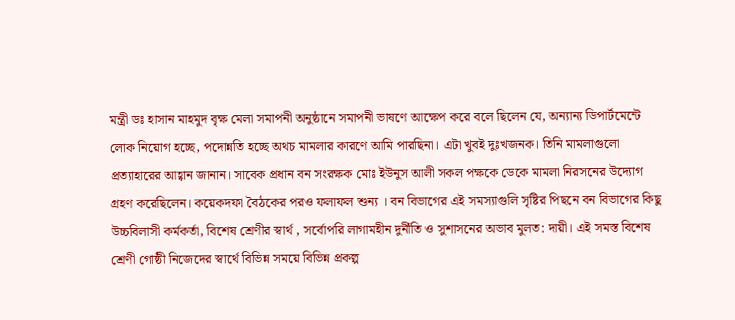মন্ত্রী ডঃ হাসান মাহমুদ বৃক্ষ মেলা সমাপনী অনুষ্ঠানে সমাপনী ভাষণে আক্ষেপ করে বলে ছিলেন যে, অন্যান্য ডিপার্টমেন্টে লোক নিয়োগ হচ্ছে, পদোন্নতি হচ্ছে অথচ মামলার কারণে আমি পারছিনা। এটা খুবই দুঃখজনক। তিনি মামলাগুলো প্রত্যাহারের আহ্বান জানান। সাবেক প্রধান বন সংরক্ষক মোঃ ইউনুস আলী সকল পক্ষকে ডেকে মামলা নিরসনের উদ্যোগ গ্রহণ করেছিলেন। কয়েকদফা বৈঠকের পরও ফলাফল শুন্য । বন বিভাগের এই সমস্যাগুলি সৃষ্টির পিছনে বন বিভাগের কিছু উচ্চবিলাসী কর্মকর্তা, বিশেষ শ্রেণীর স্বার্থ , সর্বোপরি লাগামহীন দুর্নীতি ও সুশাসনের অভাব মুলত: দায়ী। এই সমস্ত বিশেষ শ্রেণী গোষ্ঠী নিজেদের স্বার্থে বিভিন্ন সময়ে বিভিন্ন প্রকল্প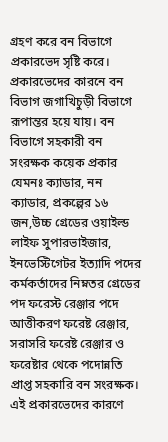গ্রহণ করে বন বিভাগে প্রকারভেদ সৃষ্টি করে। প্রকারভেদের কারনে বন বিভাগ জগাখিচুড়ী বিভাগে রূপান্তর হয়ে যায়। বন বিভাগে সহকারী বন সংরক্ষক কয়েক প্রকার যেমনঃ ক্যাডার, নন ক্যাডার, প্রকল্পের ১৬ জন,উচ্চ গ্রেডের ওয়াইল্ড লাইফ সুপারভাইজার, ইনভেস্টিগেটর ইত্যাদি পদের কর্মকর্তাদের নিম্নতর গ্রেডের পদ ফরেস্ট রেঞ্জার পদে আত্তীকরণ ফরেষ্ট রেঞ্জার, সরাসরি ফরেষ্ট রেঞ্জার ও ফরেষ্টার থেকে পদোন্নতি প্রাপ্ত সহকারি বন সংরক্ষক। এই প্রকারভেদের কারণে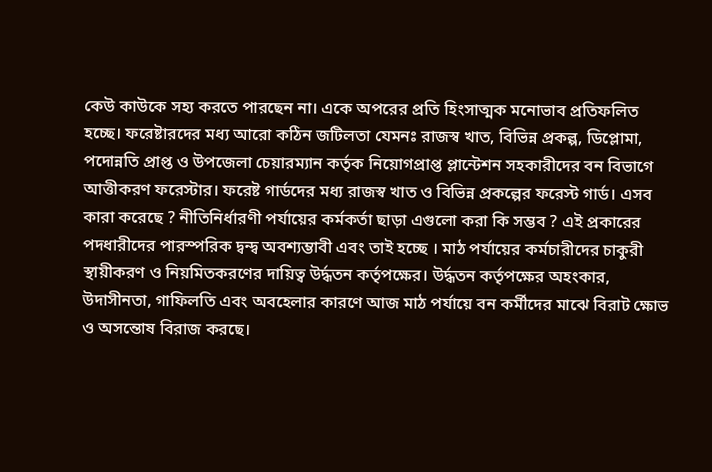কেউ কাউকে সহ্য করতে পারছেন না। একে অপরের প্রতি হিংসাত্মক মনোভাব প্রতিফলিত হচ্ছে। ফরেষ্টারদের মধ্য আরো কঠিন জটিলতা যেমনঃ রাজস্ব খাত, বিভিন্ন প্রকল্প, ডিপ্লোমা, পদোন্নতি প্রাপ্ত ও উপজেলা চেয়ারম্যান কর্তৃক নিয়োগপ্রাপ্ত প্লান্টেশন সহকারীদের বন বিভাগে আত্তীকরণ ফরেস্টার। ফরেষ্ট গার্ডদের মধ্য রাজস্ব খাত ও বিভিন্ন প্রকল্পের ফরেস্ট গার্ড। এসব কারা করেছে ? নীতিনির্ধারণী পর্যায়ের কর্মকর্তা ছাড়া এগুলো করা কি সম্ভব ? এই প্রকারের পদধারীদের পারস্পরিক দ্বন্দ্ব অবশ্যম্ভাবী এবং তাই হচ্ছে । মাঠ পর্যায়ের কর্মচারীদের চাকুরী স্থায়ীকরণ ও নিয়মিতকরণের দায়িত্ব উর্দ্ধতন কর্তৃপক্ষের। উর্দ্ধতন কর্তৃপক্ষের অহংকার, উদাসীনতা, গাফিলতি এবং অবহেলার কারণে আজ মাঠ পর্যায়ে বন কর্মীদের মাঝে বিরাট ক্ষোভ ও অসন্তোষ বিরাজ করছে।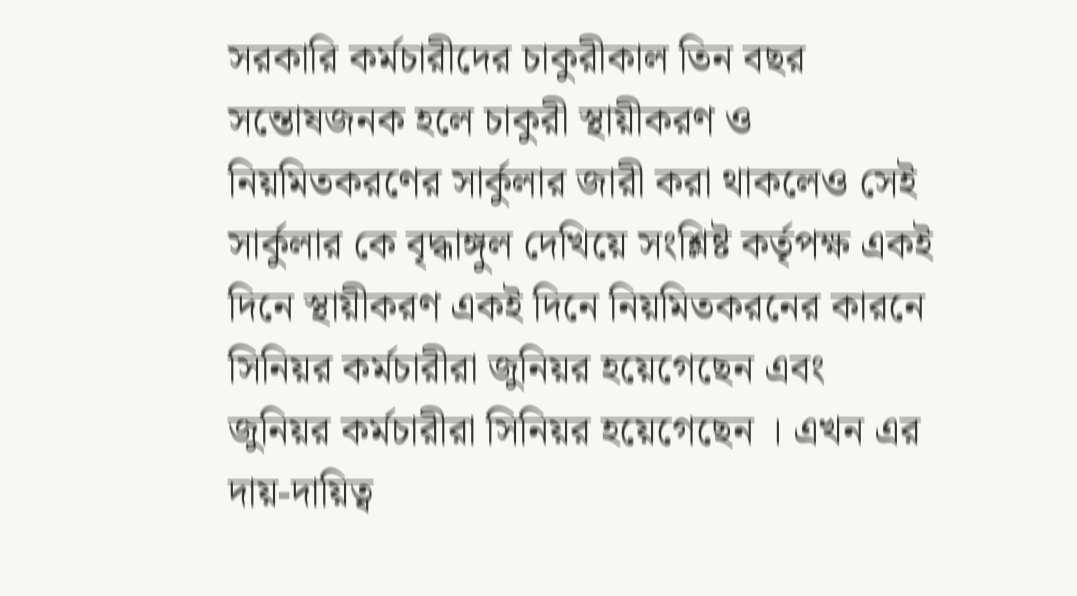সরকারি কর্মচারীদের চাকুরীকাল তিন বছর সন্তোষজনক হলে চাকুরী স্থায়ীকরণ ও নিয়মিতকরণের সার্কুলার জারী করা থাকলেও সেই সার্কুলার কে বৃদ্ধাঙ্গুল দেখিয়ে সংশ্লিষ্ট কর্তৃপক্ষ একই দিনে স্থায়ীকরণ একই দিনে নিয়মিতকরনের কারনে সিনিয়র কর্মচারীরা জুনিয়র হয়েগেছেন এবং জুনিয়র কর্মচারীরা সিনিয়র হয়েগেছেন । এখন এর দায়-দায়িত্ব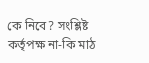কে নিবে? সংশ্লিষ্ট কর্তৃপক্ষ না-কি মাঠ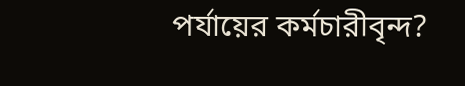পর্যায়ের কর্মচারীবৃন্দ?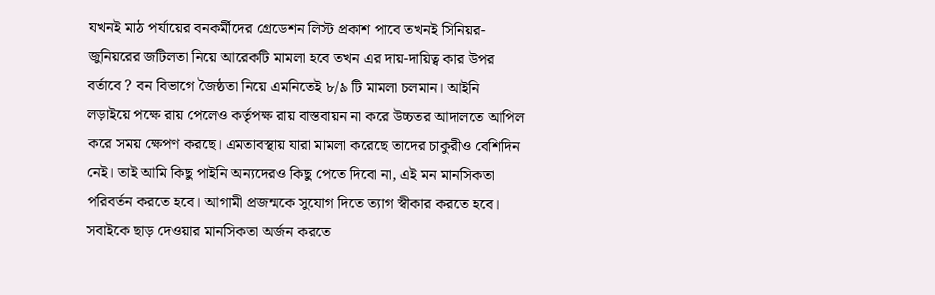যখনই মাঠ পর্যায়ের বনকর্মীদের গ্রেডেশন লিস্ট প্রকাশ পাবে তখনই সিনিয়র-জুনিয়রের জটিলতা নিয়ে আরেকটি মামলা হবে তখন এর দায়-দায়িত্ব কার উপর বর্তাবে ? বন বিভাগে জৈষ্ঠতা নিয়ে এমনিতেই ৮/৯ টি মামলা চলমান। আইনি লড়াইয়ে পক্ষে রায় পেলেও কর্তৃপক্ষ রায় বাস্তবায়ন না করে উচ্চতর আদালতে আপিল করে সময় ক্ষেপণ করছে। এমতাবস্থায় যারা মামলা করেছে তাদের চাকুরীও বেশিদিন নেই। তাই আমি কিছু পাইনি অন্যদেরও কিছু পেতে দিবো না, এই মন মানসিকতা পরিবর্তন করতে হবে। আগামী প্রজন্মকে সুযোগ দিতে ত্যাগ স্বীকার করতে হবে। সবাইকে ছাড় দেওয়ার মানসিকতা অর্জন করতে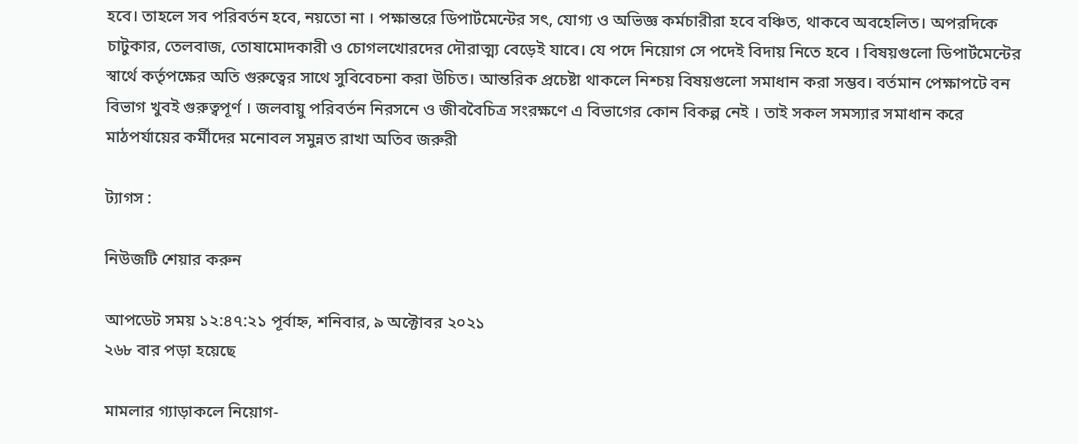হবে। তাহলে সব পরিবর্তন হবে, নয়তো না । পক্ষান্তরে ডিপার্টমেন্টের সৎ, যোগ্য ও অভিজ্ঞ কর্মচারীরা হবে বঞ্চিত, থাকবে অবহেলিত। অপরদিকে চাটুকার, তেলবাজ, তোষামোদকারী ও চোগলখোরদের দৌরাত্ম্য বেড়েই যাবে। যে পদে নিয়োগ সে পদেই বিদায় নিতে হবে । বিষয়গুলো ডিপার্টমেন্টের স্বার্থে কর্তৃপক্ষের অতি গুরুত্বের সাথে সুবিবেচনা করা উচিত। আন্তরিক প্রচেষ্টা থাকলে নিশ্চয় বিষয়গুলো সমাধান করা সম্ভব। বর্তমান পেক্ষাপটে বন বিভাগ খুবই গুরুত্বপূর্ণ । জলবায়ু পরিবর্তন নিরসনে ও জীববৈচিত্র সংরক্ষণে এ বিভাগের কোন বিকল্প নেই । তাই সকল সমস্যার সমাধান করে মাঠপর্যায়ের কর্মীদের মনোবল সমুন্নত রাখা অতিব জরুরী

ট্যাগস :

নিউজটি শেয়ার করুন

আপডেট সময় ১২:৪৭:২১ পূর্বাহ্ন, শনিবার, ৯ অক্টোবর ২০২১
২৬৮ বার পড়া হয়েছে

মামলার গ্যাড়াকলে নিয়োগ-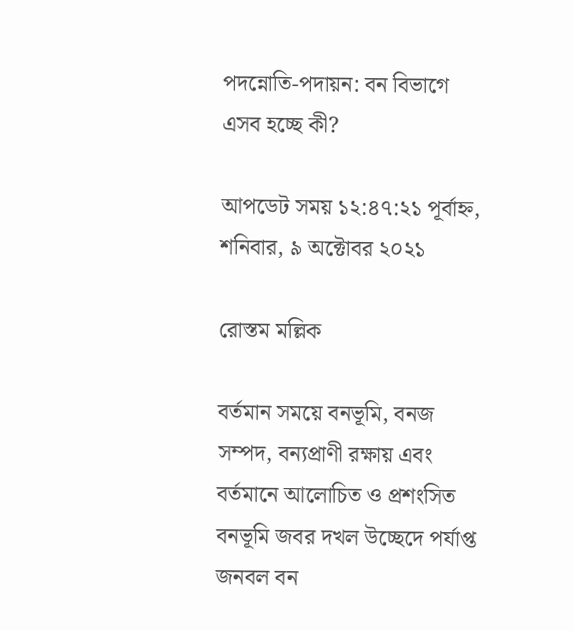পদন্নোতি-পদায়ন: বন বিভাগে এসব হচ্ছে কী?

আপডেট সময় ১২:৪৭:২১ পূর্বাহ্ন, শনিবার, ৯ অক্টোবর ২০২১

রোস্তম মল্লিক

বর্তমান সময়ে বনভূমি, বনজ সম্পদ, বন্যপ্রাণী রক্ষায় এবং বর্তমানে আলোচিত ও প্রশংসিত বনভূমি জবর দখল উচ্ছেদে পর্যাপ্ত জনবল বন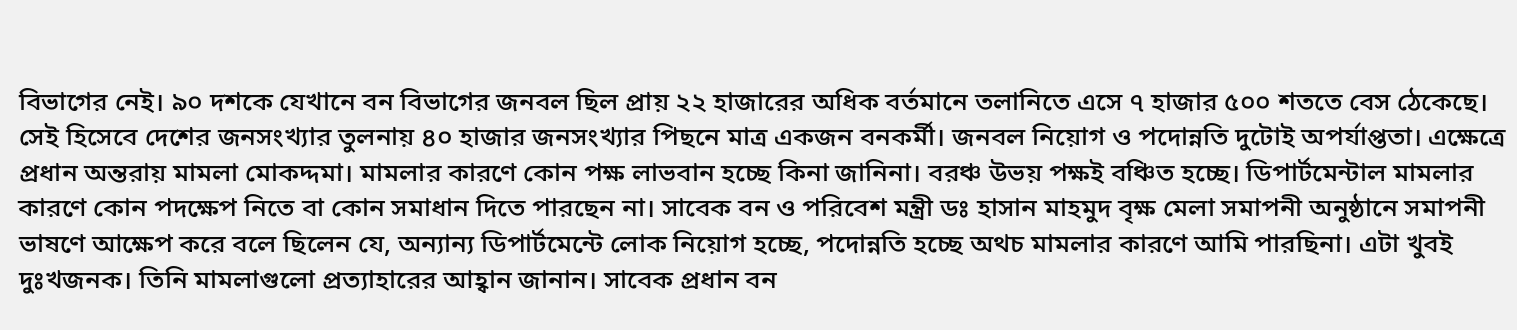বিভাগের নেই। ৯০ দশকে যেখানে বন বিভাগের জনবল ছিল প্রায় ২২ হাজারের অধিক বর্তমানে তলানিতে এসে ৭ হাজার ৫০০ শততে বেস ঠেকেছে। সেই হিসেবে দেশের জনসংখ্যার তুলনায় ৪০ হাজার জনসংখ্যার পিছনে মাত্র একজন বনকর্মী। জনবল নিয়োগ ও পদোন্নতি দুটোই অপর্যাপ্ততা। এক্ষেত্রে প্রধান অন্তরায় মামলা মোকদ্দমা। মামলার কারণে কোন পক্ষ লাভবান হচ্ছে কিনা জানিনা। বরঞ্চ উভয় পক্ষই বঞ্চিত হচ্ছে। ডিপার্টমেন্টাল মামলার কারণে কোন পদক্ষেপ নিতে বা কোন সমাধান দিতে পারছেন না। সাবেক বন ও পরিবেশ মন্ত্রী ডঃ হাসান মাহমুদ বৃক্ষ মেলা সমাপনী অনুষ্ঠানে সমাপনী ভাষণে আক্ষেপ করে বলে ছিলেন যে, অন্যান্য ডিপার্টমেন্টে লোক নিয়োগ হচ্ছে, পদোন্নতি হচ্ছে অথচ মামলার কারণে আমি পারছিনা। এটা খুবই দুঃখজনক। তিনি মামলাগুলো প্রত্যাহারের আহ্বান জানান। সাবেক প্রধান বন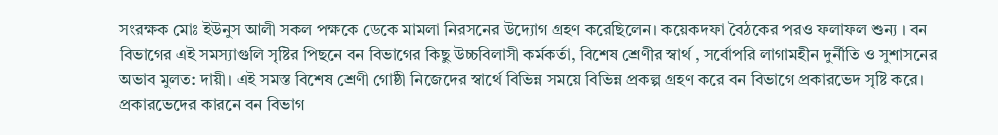সংরক্ষক মোঃ ইউনুস আলী সকল পক্ষকে ডেকে মামলা নিরসনের উদ্যোগ গ্রহণ করেছিলেন। কয়েকদফা বৈঠকের পরও ফলাফল শুন্য । বন বিভাগের এই সমস্যাগুলি সৃষ্টির পিছনে বন বিভাগের কিছু উচ্চবিলাসী কর্মকর্তা, বিশেষ শ্রেণীর স্বার্থ , সর্বোপরি লাগামহীন দুর্নীতি ও সুশাসনের অভাব মুলত: দায়ী। এই সমস্ত বিশেষ শ্রেণী গোষ্ঠী নিজেদের স্বার্থে বিভিন্ন সময়ে বিভিন্ন প্রকল্প গ্রহণ করে বন বিভাগে প্রকারভেদ সৃষ্টি করে। প্রকারভেদের কারনে বন বিভাগ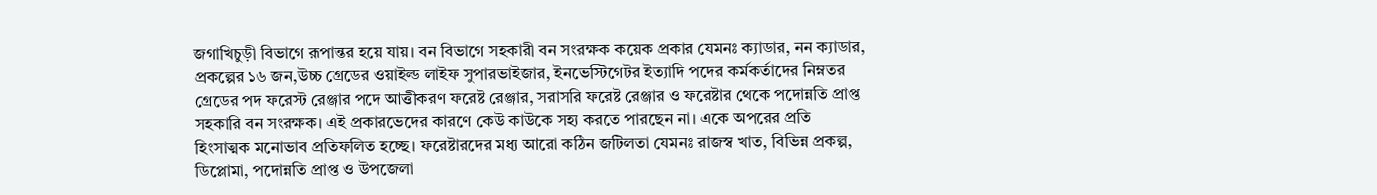জগাখিচুড়ী বিভাগে রূপান্তর হয়ে যায়। বন বিভাগে সহকারী বন সংরক্ষক কয়েক প্রকার যেমনঃ ক্যাডার, নন ক্যাডার, প্রকল্পের ১৬ জন,উচ্চ গ্রেডের ওয়াইল্ড লাইফ সুপারভাইজার, ইনভেস্টিগেটর ইত্যাদি পদের কর্মকর্তাদের নিম্নতর গ্রেডের পদ ফরেস্ট রেঞ্জার পদে আত্তীকরণ ফরেষ্ট রেঞ্জার, সরাসরি ফরেষ্ট রেঞ্জার ও ফরেষ্টার থেকে পদোন্নতি প্রাপ্ত সহকারি বন সংরক্ষক। এই প্রকারভেদের কারণে কেউ কাউকে সহ্য করতে পারছেন না। একে অপরের প্রতি হিংসাত্মক মনোভাব প্রতিফলিত হচ্ছে। ফরেষ্টারদের মধ্য আরো কঠিন জটিলতা যেমনঃ রাজস্ব খাত, বিভিন্ন প্রকল্প, ডিপ্লোমা, পদোন্নতি প্রাপ্ত ও উপজেলা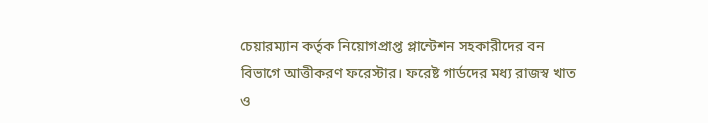চেয়ারম্যান কর্তৃক নিয়োগপ্রাপ্ত প্লান্টেশন সহকারীদের বন বিভাগে আত্তীকরণ ফরেস্টার। ফরেষ্ট গার্ডদের মধ্য রাজস্ব খাত ও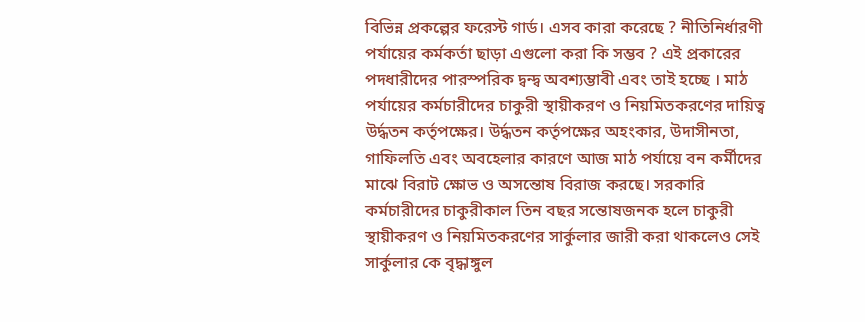বিভিন্ন প্রকল্পের ফরেস্ট গার্ড। এসব কারা করেছে ? নীতিনির্ধারণী পর্যায়ের কর্মকর্তা ছাড়া এগুলো করা কি সম্ভব ? এই প্রকারের পদধারীদের পারস্পরিক দ্বন্দ্ব অবশ্যম্ভাবী এবং তাই হচ্ছে । মাঠ পর্যায়ের কর্মচারীদের চাকুরী স্থায়ীকরণ ও নিয়মিতকরণের দায়িত্ব উর্দ্ধতন কর্তৃপক্ষের। উর্দ্ধতন কর্তৃপক্ষের অহংকার, উদাসীনতা, গাফিলতি এবং অবহেলার কারণে আজ মাঠ পর্যায়ে বন কর্মীদের মাঝে বিরাট ক্ষোভ ও অসন্তোষ বিরাজ করছে। সরকারি কর্মচারীদের চাকুরীকাল তিন বছর সন্তোষজনক হলে চাকুরী স্থায়ীকরণ ও নিয়মিতকরণের সার্কুলার জারী করা থাকলেও সেই সার্কুলার কে বৃদ্ধাঙ্গুল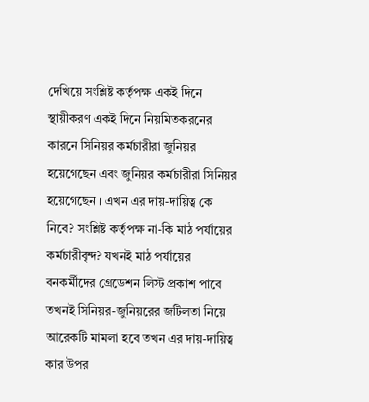দেখিয়ে সংশ্লিষ্ট কর্তৃপক্ষ একই দিনে স্থায়ীকরণ একই দিনে নিয়মিতকরনের কারনে সিনিয়র কর্মচারীরা জুনিয়র হয়েগেছেন এবং জুনিয়র কর্মচারীরা সিনিয়র হয়েগেছেন । এখন এর দায়-দায়িত্ব কে নিবে? সংশ্লিষ্ট কর্তৃপক্ষ না-কি মাঠ পর্যায়ের কর্মচারীবৃন্দ? যখনই মাঠ পর্যায়ের বনকর্মীদের গ্রেডেশন লিস্ট প্রকাশ পাবে তখনই সিনিয়র-জুনিয়রের জটিলতা নিয়ে আরেকটি মামলা হবে তখন এর দায়-দায়িত্ব কার উপর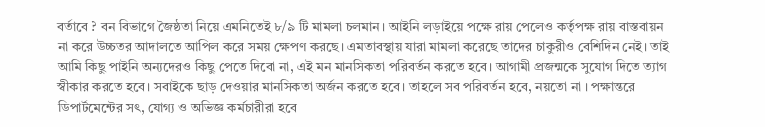বর্তাবে ? বন বিভাগে জৈষ্ঠতা নিয়ে এমনিতেই ৮/৯ টি মামলা চলমান। আইনি লড়াইয়ে পক্ষে রায় পেলেও কর্তৃপক্ষ রায় বাস্তবায়ন না করে উচ্চতর আদালতে আপিল করে সময় ক্ষেপণ করছে। এমতাবস্থায় যারা মামলা করেছে তাদের চাকুরীও বেশিদিন নেই। তাই আমি কিছু পাইনি অন্যদেরও কিছু পেতে দিবো না, এই মন মানসিকতা পরিবর্তন করতে হবে। আগামী প্রজন্মকে সুযোগ দিতে ত্যাগ স্বীকার করতে হবে। সবাইকে ছাড় দেওয়ার মানসিকতা অর্জন করতে হবে। তাহলে সব পরিবর্তন হবে, নয়তো না । পক্ষান্তরে ডিপার্টমেন্টের সৎ, যোগ্য ও অভিজ্ঞ কর্মচারীরা হবে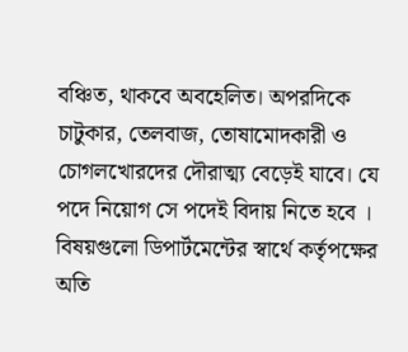বঞ্চিত, থাকবে অবহেলিত। অপরদিকে চাটুকার, তেলবাজ, তোষামোদকারী ও চোগলখোরদের দৌরাত্ম্য বেড়েই যাবে। যে পদে নিয়োগ সে পদেই বিদায় নিতে হবে । বিষয়গুলো ডিপার্টমেন্টের স্বার্থে কর্তৃপক্ষের অতি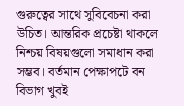গুরুত্বের সাথে সুবিবেচনা করা উচিত। আন্তরিক প্রচেষ্টা থাকলে নিশ্চয় বিষয়গুলো সমাধান করা সম্ভব। বর্তমান পেক্ষাপটে বন বিভাগ খুবই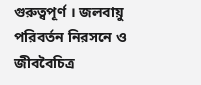গুরুত্বপূর্ণ । জলবায়ু পরিবর্তন নিরসনে ও জীববৈচিত্র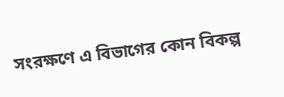সংরক্ষণে এ বিভাগের কোন বিকল্প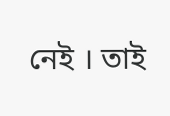নেই । তাই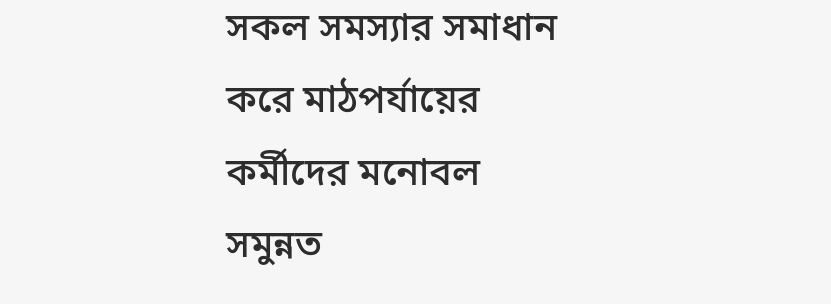সকল সমস্যার সমাধান করে মাঠপর্যায়ের কর্মীদের মনোবল সমুন্নত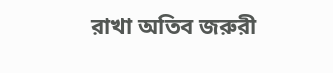রাখা অতিব জরুরী